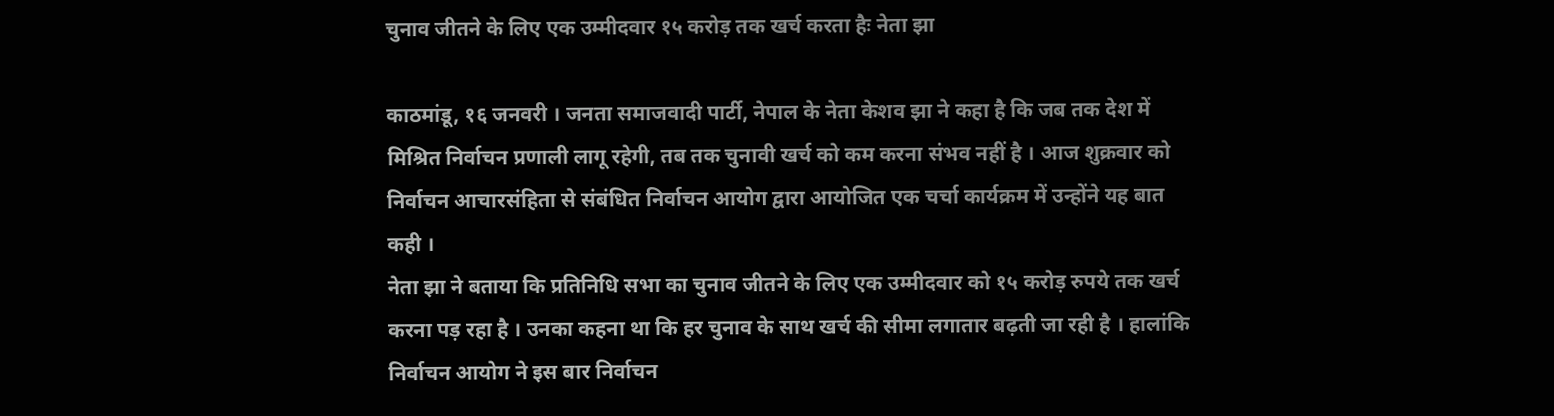चुनाव जीतने के लिए एक उम्मीदवार १५ करोड़ तक खर्च करता हैः नेता झा

काठमांडू, १६ जनवरी । जनता समाजवादी पार्टी, नेपाल के नेता केशव झा ने कहा है कि जब तक देश में मिश्रित निर्वाचन प्रणाली लागू रहेगी, तब तक चुनावी खर्च को कम करना संभव नहीं है । आज शुक्रवार को निर्वाचन आचारसंहिता से संबंधित निर्वाचन आयोग द्वारा आयोजित एक चर्चा कार्यक्रम में उन्होंने यह बात कही ।
नेता झा ने बताया कि प्रतिनिधि सभा का चुनाव जीतने के लिए एक उम्मीदवार को १५ करोड़ रुपये तक खर्च करना पड़ रहा है । उनका कहना था कि हर चुनाव के साथ खर्च की सीमा लगातार बढ़ती जा रही है । हालांकि निर्वाचन आयोग ने इस बार निर्वाचन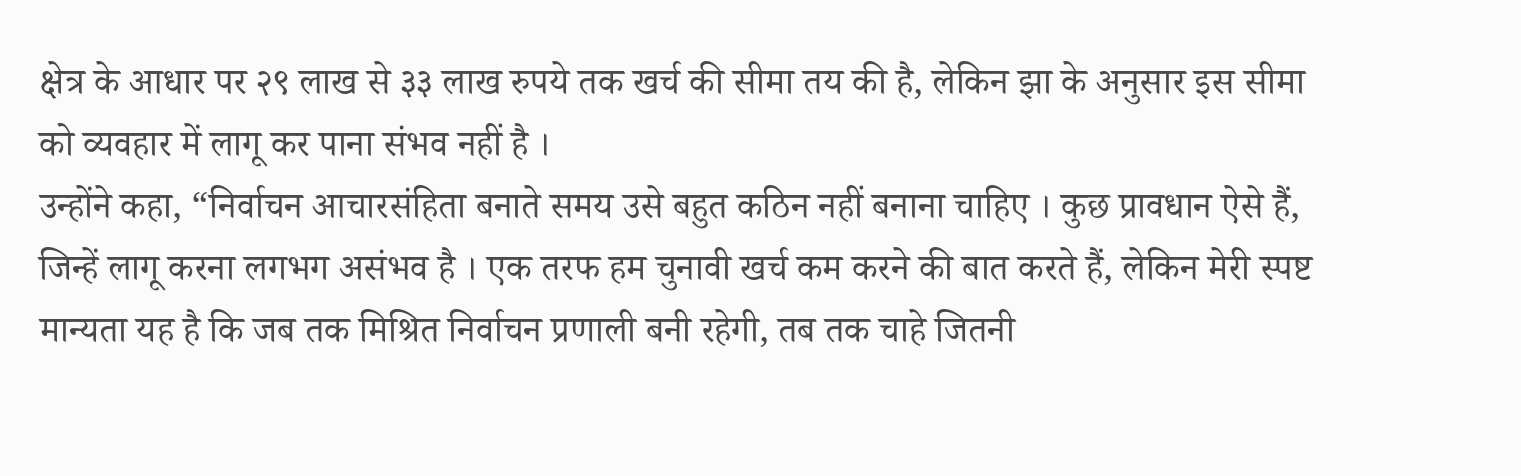क्षेत्र के आधार पर २९ लाख से ३३ लाख रुपये तक खर्च की सीमा तय की है, लेकिन झा के अनुसार इस सीमा को व्यवहार में लागू कर पाना संभव नहीं है ।
उन्होंने कहा, “निर्वाचन आचारसंहिता बनाते समय उसे बहुत कठिन नहीं बनाना चाहिए । कुछ प्रावधान ऐसे हैं, जिन्हें लागू करना लगभग असंभव है । एक तरफ हम चुनावी खर्च कम करने की बात करते हैं, लेकिन मेरी स्पष्ट मान्यता यह है कि जब तक मिश्रित निर्वाचन प्रणाली बनी रहेगी, तब तक चाहे जितनी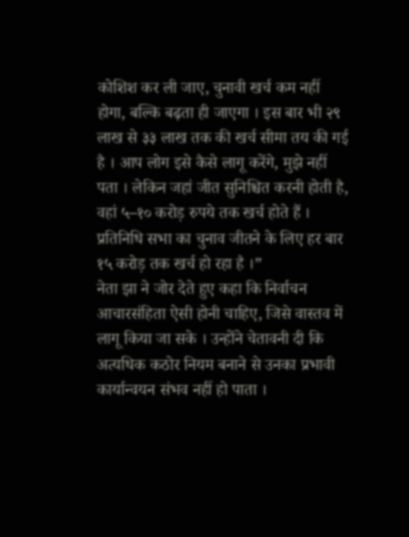कोशिश कर ली जाए, चुनावी खर्च कम नहीं होगा, बल्कि बढ़ता ही जाएगा । इस बार भी २९ लाख से ३३ लाख तक की खर्च सीमा तय की गई है । आप लोग इसे कैसे लागू करेंगे, मुझे नहीं पता । लेकिन जहां जीत सुनिश्चित करनी होती है, वहां ५–१० करोड़ रुपये तक खर्च होते हैं । प्रतिनिधि सभा का चुनाव जीतने के लिए हर बार १५ करोड़ तक खर्च हो रहा है ।”
नेता झा ने जोर देते हुए कहा कि निर्वाचन आचारसंहिता ऐसी होनी चाहिए, जिसे वास्तव में लागू किया जा सके । उन्होंने चेतावनी दी कि अत्यधिक कठोर नियम बनाने से उनका प्रभावी कार्यान्वयन संभव नहीं हो पाता ।